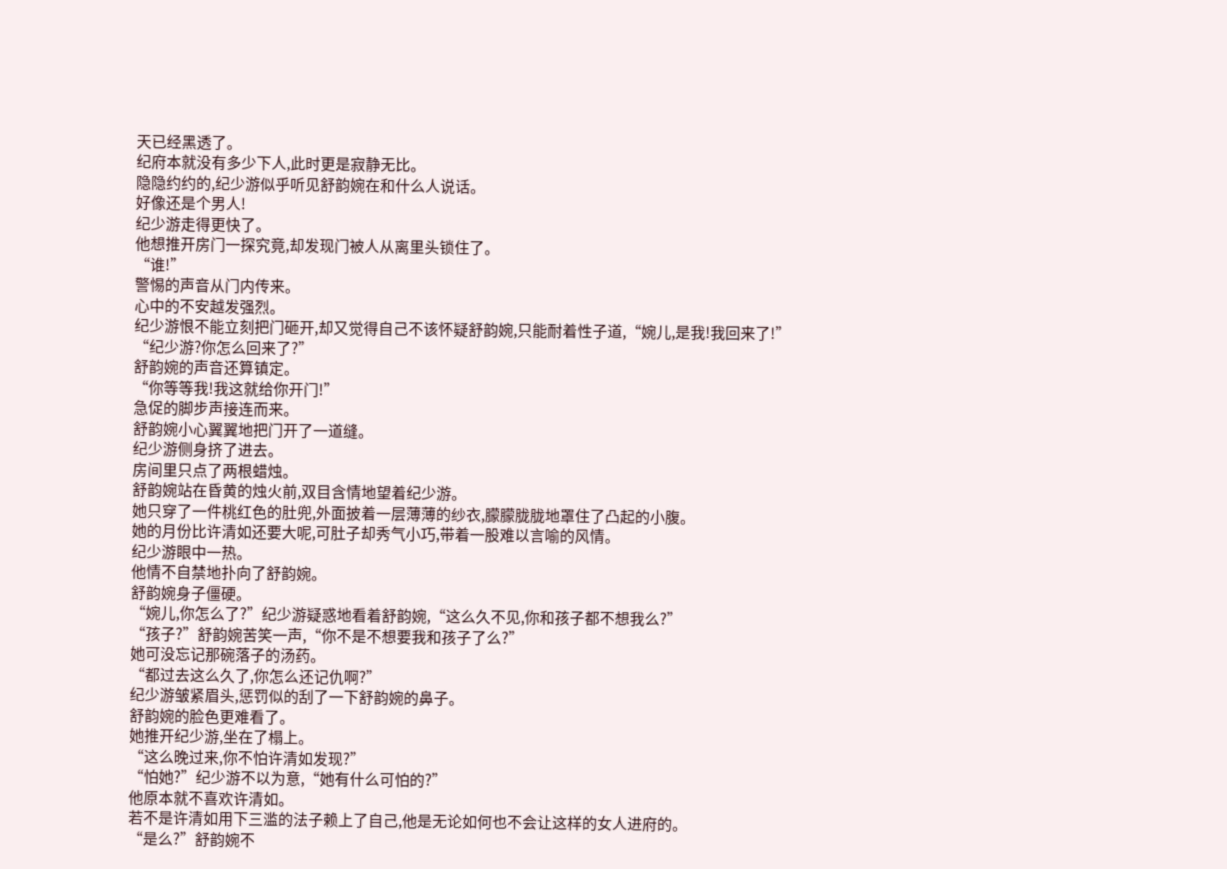天已经黑透了。
纪府本就没有多少下人,此时更是寂静无比。
隐隐约约的,纪少游似乎听见舒韵婉在和什么人说话。
好像还是个男人!
纪少游走得更快了。
他想推开房门一探究竟,却发现门被人从离里头锁住了。
“谁!”
警惕的声音从门内传来。
心中的不安越发强烈。
纪少游恨不能立刻把门砸开,却又觉得自己不该怀疑舒韵婉,只能耐着性子道,“婉儿,是我!我回来了!”
“纪少游?你怎么回来了?”
舒韵婉的声音还算镇定。
“你等等我!我这就给你开门!”
急促的脚步声接连而来。
舒韵婉小心翼翼地把门开了一道缝。
纪少游侧身挤了进去。
房间里只点了两根蜡烛。
舒韵婉站在昏黄的烛火前,双目含情地望着纪少游。
她只穿了一件桃红色的肚兜,外面披着一层薄薄的纱衣,朦朦胧胧地罩住了凸起的小腹。
她的月份比许清如还要大呢,可肚子却秀气小巧,带着一股难以言喻的风情。
纪少游眼中一热。
他情不自禁地扑向了舒韵婉。
舒韵婉身子僵硬。
“婉儿,你怎么了?”纪少游疑惑地看着舒韵婉,“这么久不见,你和孩子都不想我么?”
“孩子?”舒韵婉苦笑一声,“你不是不想要我和孩子了么?”
她可没忘记那碗落子的汤药。
“都过去这么久了,你怎么还记仇啊?”
纪少游皱紧眉头,惩罚似的刮了一下舒韵婉的鼻子。
舒韵婉的脸色更难看了。
她推开纪少游,坐在了榻上。
“这么晚过来,你不怕许清如发现?”
“怕她?”纪少游不以为意,“她有什么可怕的?”
他原本就不喜欢许清如。
若不是许清如用下三滥的法子赖上了自己,他是无论如何也不会让这样的女人进府的。
“是么?”舒韵婉不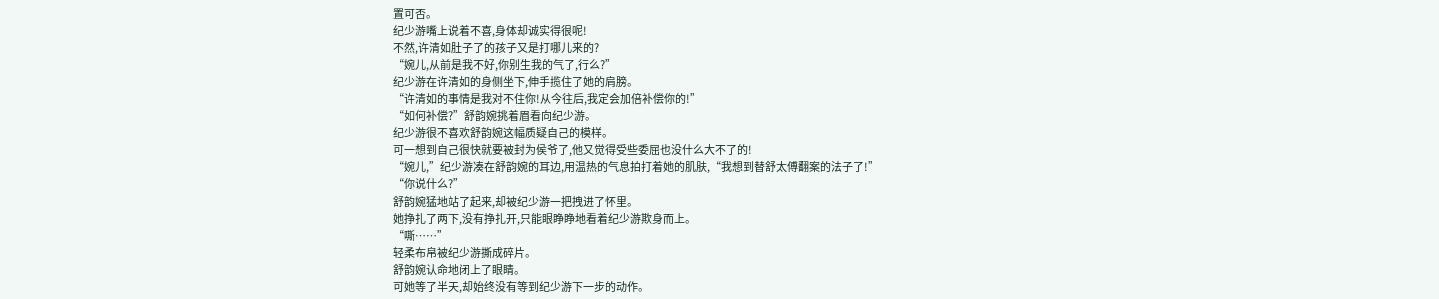置可否。
纪少游嘴上说着不喜,身体却诚实得很呢!
不然,许清如肚子了的孩子又是打哪儿来的?
“婉儿,从前是我不好,你别生我的气了,行么?”
纪少游在许清如的身侧坐下,伸手揽住了她的肩膀。
“许清如的事情是我对不住你!从今往后,我定会加倍补偿你的!”
“如何补偿?”舒韵婉挑着眉看向纪少游。
纪少游很不喜欢舒韵婉这幅质疑自己的模样。
可一想到自己很快就要被封为侯爷了,他又觉得受些委屈也没什么大不了的!
“婉儿,”纪少游凑在舒韵婉的耳边,用温热的气息拍打着她的肌肤,“我想到替舒太傅翻案的法子了!”
“你说什么?”
舒韵婉猛地站了起来,却被纪少游一把拽进了怀里。
她挣扎了两下,没有挣扎开,只能眼睁睁地看着纪少游欺身而上。
“嘶……”
轻柔布帛被纪少游撕成碎片。
舒韵婉认命地闭上了眼睛。
可她等了半天,却始终没有等到纪少游下一步的动作。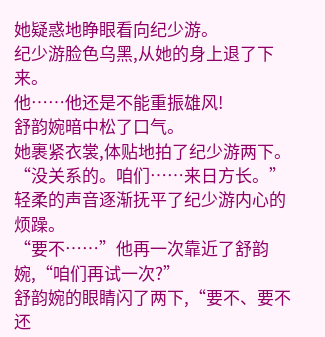她疑惑地睁眼看向纪少游。
纪少游脸色乌黑,从她的身上退了下来。
他……他还是不能重振雄风!
舒韵婉暗中松了口气。
她裹紧衣裳,体贴地拍了纪少游两下。
“没关系的。咱们……来日方长。”
轻柔的声音逐渐抚平了纪少游内心的烦躁。
“要不……”他再一次靠近了舒韵婉,“咱们再试一次?”
舒韵婉的眼睛闪了两下,“要不、要不还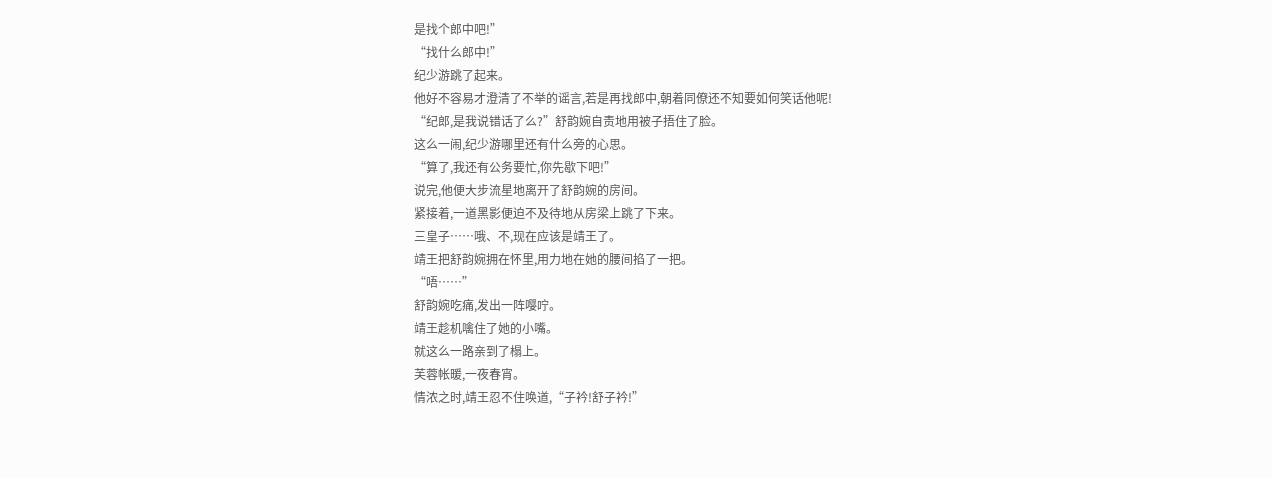是找个郎中吧!”
“找什么郎中!”
纪少游跳了起来。
他好不容易才澄清了不举的谣言,若是再找郎中,朝着同僚还不知要如何笑话他呢!
“纪郎,是我说错话了么?”舒韵婉自责地用被子捂住了脸。
这么一闹,纪少游哪里还有什么旁的心思。
“算了,我还有公务要忙,你先歇下吧!”
说完,他便大步流星地离开了舒韵婉的房间。
紧接着,一道黑影便迫不及待地从房梁上跳了下来。
三皇子……哦、不,现在应该是靖王了。
靖王把舒韵婉拥在怀里,用力地在她的腰间掐了一把。
“唔……”
舒韵婉吃痛,发出一阵嘤咛。
靖王趁机噙住了她的小嘴。
就这么一路亲到了榻上。
芙蓉帐暖,一夜春宵。
情浓之时,靖王忍不住唤道,“子衿!舒子衿!”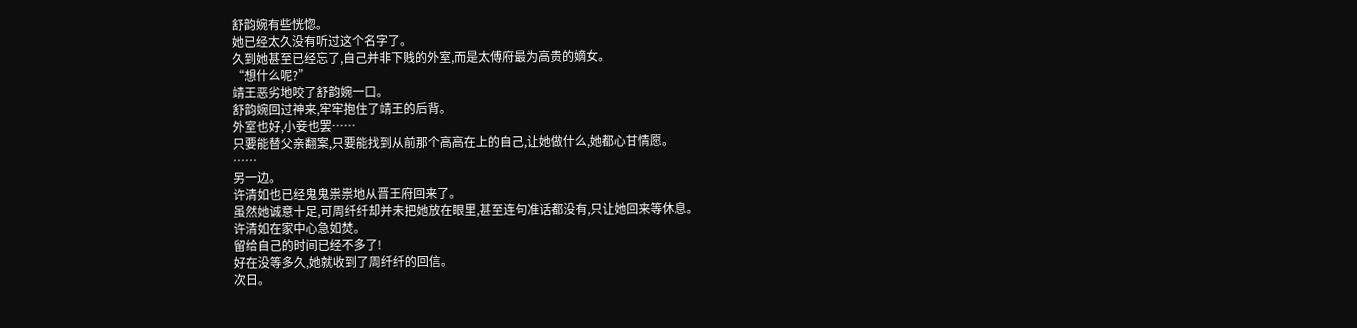舒韵婉有些恍惚。
她已经太久没有听过这个名字了。
久到她甚至已经忘了,自己并非下贱的外室,而是太傅府最为高贵的嫡女。
“想什么呢?”
靖王恶劣地咬了舒韵婉一口。
舒韵婉回过神来,牢牢抱住了靖王的后背。
外室也好,小妾也罢……
只要能替父亲翻案,只要能找到从前那个高高在上的自己,让她做什么,她都心甘情愿。
……
另一边。
许清如也已经鬼鬼祟祟地从晋王府回来了。
虽然她诚意十足,可周纤纤却并未把她放在眼里,甚至连句准话都没有,只让她回来等休息。
许清如在家中心急如焚。
留给自己的时间已经不多了!
好在没等多久,她就收到了周纤纤的回信。
次日。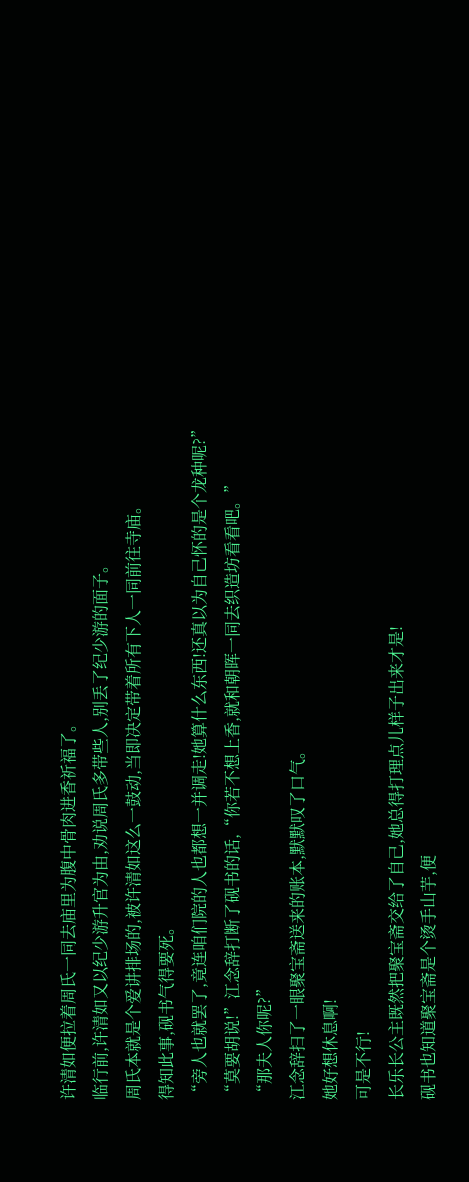许清如便拉着周氏一同去庙里为腹中骨肉进香祈福了。
临行前,许清如又以纪少游升官为由,劝说周氏多带些人,别丢了纪少游的面子。
周氏本就是个爱讲排场的,被许清如这么一鼓动,当即决定带着所有下人一同前往寺庙。
得知此事,砚书气得要死。
“旁人也就罢了,竟连咱们院的人也都想一并调走!她算什么东西!还真以为自己怀的是个龙种呢?”
“莫要胡说!”江念辞打断了砚书的话,“你若不想上香,就和朝晖一同去织造坊看看吧。”
“那夫人你呢?”
江念辞扫了一眼聚宝斋送来的账本,默默叹了口气。
她好想休息啊!
可是不行!
长乐长公主既然把聚宝斋交给了自己,她总得打理点儿样子出来才是!
砚书也知道聚宝斋是个烫手山芋,便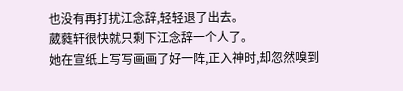也没有再打扰江念辞,轻轻退了出去。
葳蕤轩很快就只剩下江念辞一个人了。
她在宣纸上写写画画了好一阵,正入神时,却忽然嗅到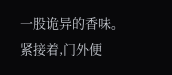一股诡异的香味。
紧接着,门外便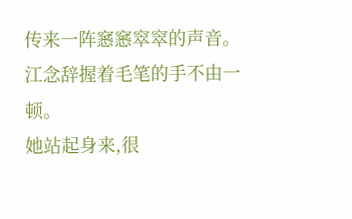传来一阵窸窸窣窣的声音。
江念辞握着毛笔的手不由一顿。
她站起身来,很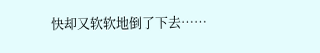快却又软软地倒了下去……